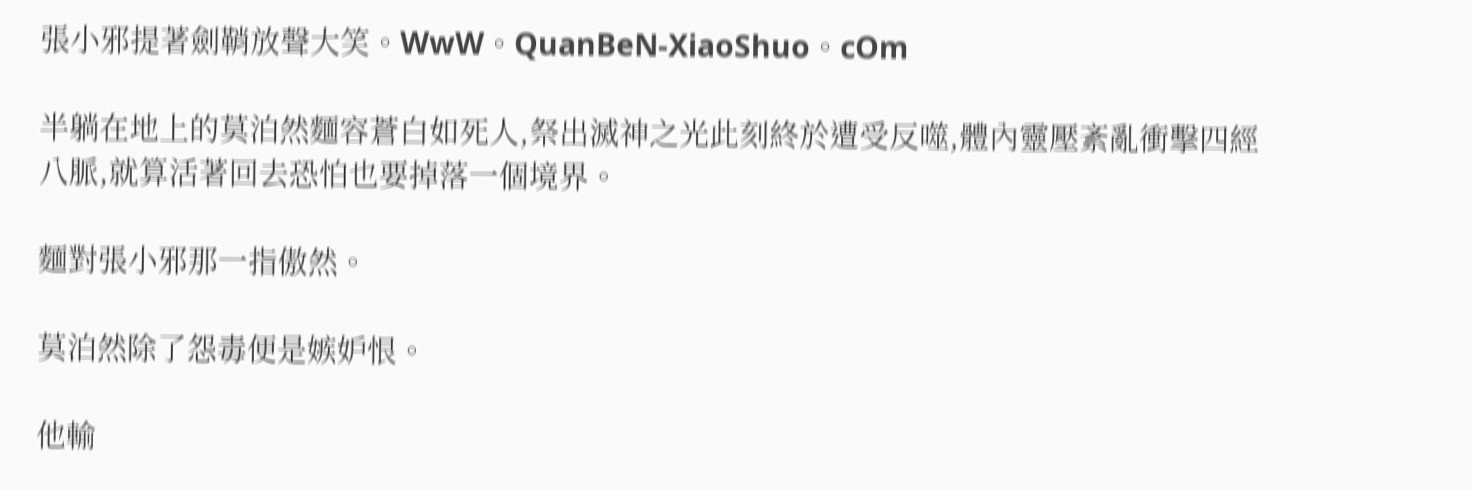張小邪提著劍鞘放聲大笑。WwW。QuanBeN-XiaoShuo。cOm

半躺在地上的莫泊然麵容蒼白如死人,祭出滅神之光此刻終於遭受反噬,體內靈壓紊亂衝擊四經八脈,就算活著回去恐怕也要掉落一個境界。

麵對張小邪那一指傲然。

莫泊然除了怨毒便是嫉妒恨。

他輸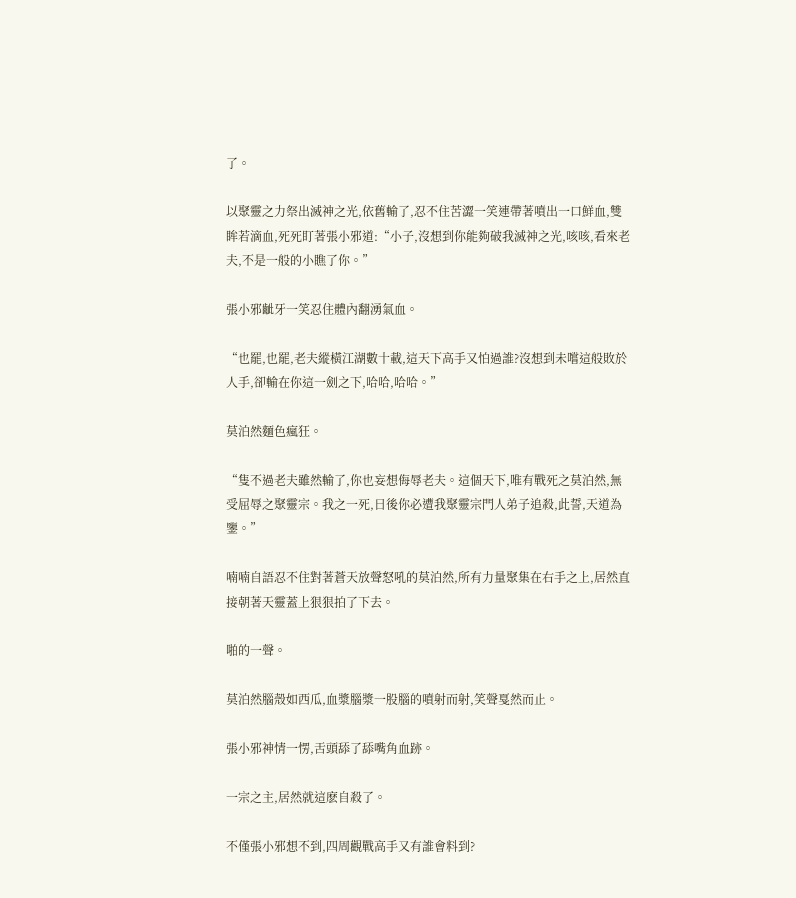了。

以聚靈之力祭出滅神之光,依舊輸了,忍不住苦澀一笑連帶著噴出一口鮮血,雙眸若滴血,死死盯著張小邪道:“小子,沒想到你能夠破我滅神之光,咳咳,看來老夫,不是一般的小瞧了你。”

張小邪齜牙一笑忍住體內翻湧氣血。

“也罷,也罷,老夫縱橫江湖數十載,這天下高手又怕過誰?沒想到未嚐這般敗於人手,卻輸在你這一劍之下,哈哈,哈哈。”

莫泊然麵色瘋狂。

“隻不過老夫雖然輸了,你也妄想侮辱老夫。這個天下,唯有戰死之莫泊然,無受屈辱之聚靈宗。我之一死,日後你必遭我聚靈宗門人弟子追殺,此誓,天道為鑒。”

喃喃自語忍不住對著蒼天放聲怒吼的莫泊然,所有力量聚集在右手之上,居然直接朝著天靈蓋上狠狠拍了下去。

啪的一聲。

莫泊然腦殼如西瓜,血漿腦漿一股腦的噴射而射,笑聲戛然而止。

張小邪神情一愣,舌頭舔了舔嘴角血跡。

一宗之主,居然就這麽自殺了。

不僅張小邪想不到,四周觀戰高手又有誰會料到?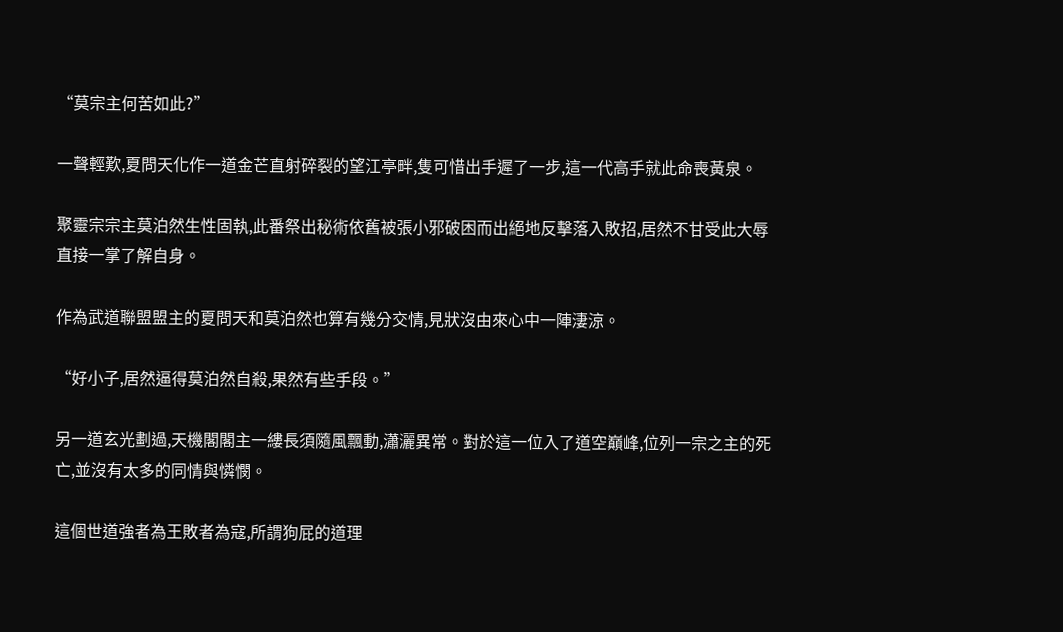“莫宗主何苦如此?”

一聲輕歎,夏問天化作一道金芒直射碎裂的望江亭畔,隻可惜出手遲了一步,這一代高手就此命喪黃泉。

聚靈宗宗主莫泊然生性固執,此番祭出秘術依舊被張小邪破困而出絕地反擊落入敗招,居然不甘受此大辱直接一掌了解自身。

作為武道聯盟盟主的夏問天和莫泊然也算有幾分交情,見狀沒由來心中一陣淒涼。

“好小子,居然逼得莫泊然自殺,果然有些手段。”

另一道玄光劃過,天機閣閣主一縷長須隨風飄動,瀟灑異常。對於這一位入了道空巔峰,位列一宗之主的死亡,並沒有太多的同情與憐憫。

這個世道強者為王敗者為寇,所謂狗屁的道理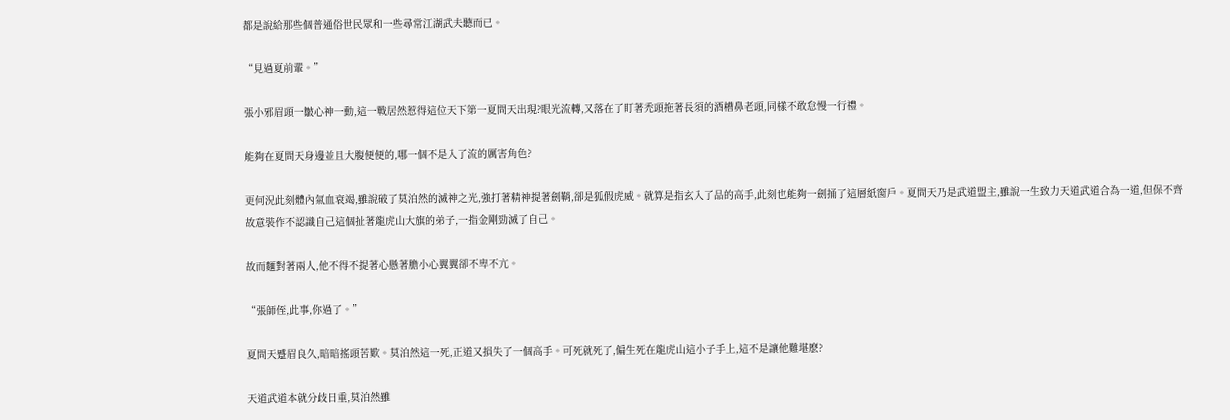都是說給那些個普通俗世民眾和一些尋常江湖武夫聽而已。

“見過夏前輩。”

張小邪眉頭一皺心神一動,這一戰居然惹得這位天下第一夏問天出現?眼光流轉,又落在了盯著禿頭拖著長須的酒槽鼻老頭,同樣不敢怠慢一行禮。

能夠在夏問天身邊並且大腹便便的,哪一個不是入了流的厲害角色?

更何況此刻體內氣血衰竭,雖說破了莫泊然的滅神之光,強打著精神提著劍鞘,卻是狐假虎威。就算是指玄入了品的高手,此刻也能夠一劍捅了這層紙窗戶。夏問天乃是武道盟主,雖說一生致力天道武道合為一道,但保不齊故意裝作不認識自己這個扯著龍虎山大旗的弟子,一指金剛勁滅了自己。

故而麵對著兩人,他不得不提著心懸著膽小心翼翼卻不卑不亢。

“張師侄,此事,你過了。”

夏問天蹙眉良久,暗暗搖頭苦歎。莫泊然這一死,正道又損失了一個高手。可死就死了,偏生死在龍虎山這小子手上,這不是讓他難堪麽?

天道武道本就分歧日重,莫泊然雖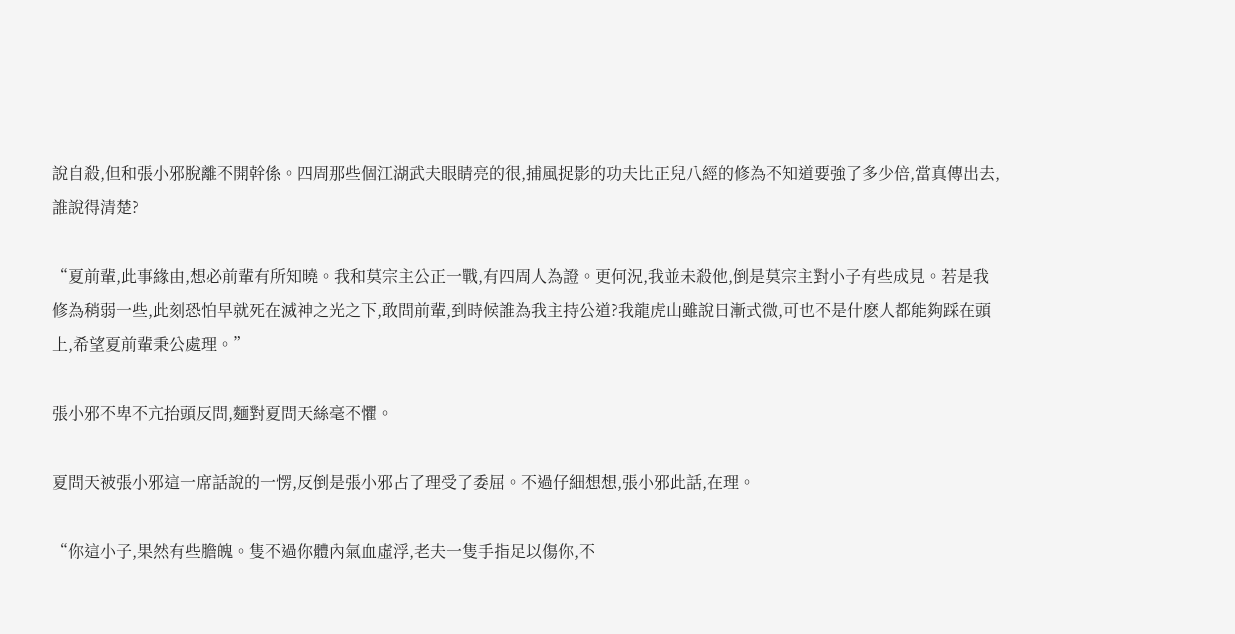說自殺,但和張小邪脫離不開幹係。四周那些個江湖武夫眼睛亮的很,捕風捉影的功夫比正兒八經的修為不知道要強了多少倍,當真傳出去,誰說得清楚?

“夏前輩,此事緣由,想必前輩有所知曉。我和莫宗主公正一戰,有四周人為證。更何況,我並未殺他,倒是莫宗主對小子有些成見。若是我修為稍弱一些,此刻恐怕早就死在滅神之光之下,敢問前輩,到時候誰為我主持公道?我龍虎山雖說日漸式微,可也不是什麽人都能夠踩在頭上,希望夏前輩秉公處理。”

張小邪不卑不亢抬頭反問,麵對夏問天絲毫不懼。

夏問天被張小邪這一席話說的一愣,反倒是張小邪占了理受了委屈。不過仔細想想,張小邪此話,在理。

“你這小子,果然有些膽魄。隻不過你體內氣血虛浮,老夫一隻手指足以傷你,不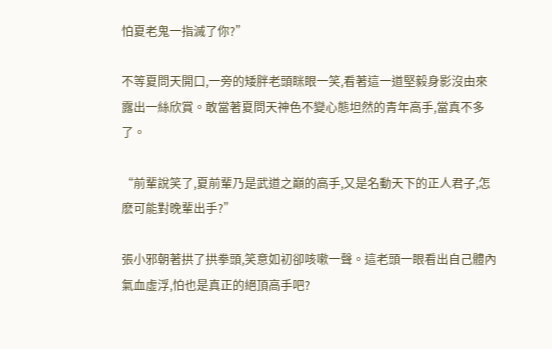怕夏老鬼一指滅了你?”

不等夏問天開口,一旁的矮胖老頭眯眼一笑,看著這一道堅毅身影沒由來露出一絲欣賞。敢當著夏問天神色不變心態坦然的青年高手,當真不多了。

“前輩說笑了,夏前輩乃是武道之巔的高手,又是名動天下的正人君子,怎麽可能對晚輩出手?”

張小邪朝著拱了拱拳頭,笑意如初卻咳嗽一聲。這老頭一眼看出自己體內氣血虛浮,怕也是真正的絕頂高手吧?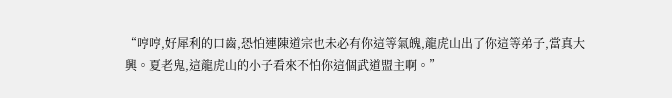“哼哼,好犀利的口齒,恐怕連陳道宗也未必有你這等氣魄,龍虎山出了你這等弟子,當真大興。夏老鬼,這龍虎山的小子看來不怕你這個武道盟主啊。”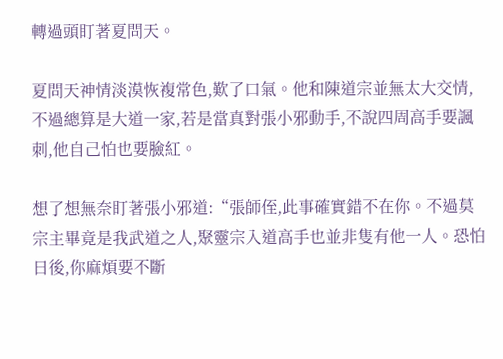轉過頭盯著夏問天。

夏問天神情淡漠恢複常色,歎了口氣。他和陳道宗並無太大交情,不過總算是大道一家,若是當真對張小邪動手,不說四周高手要諷刺,他自己怕也要臉紅。

想了想無奈盯著張小邪道:“張師侄,此事確實錯不在你。不過莫宗主畢竟是我武道之人,聚靈宗入道高手也並非隻有他一人。恐怕日後,你麻煩要不斷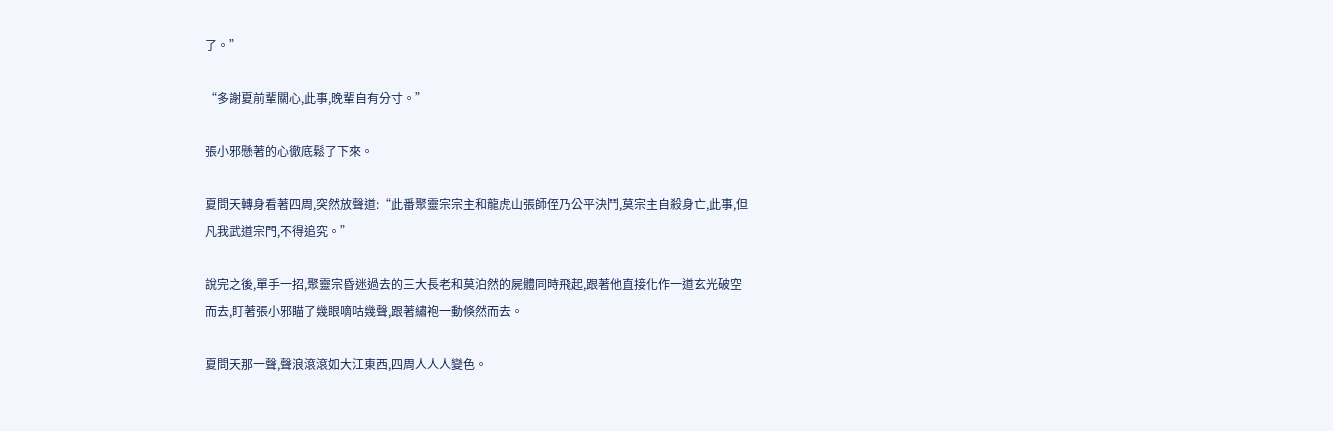了。”

“多謝夏前輩關心,此事,晚輩自有分寸。”

張小邪懸著的心徹底鬆了下來。

夏問天轉身看著四周,突然放聲道:“此番聚靈宗宗主和龍虎山張師侄乃公平決鬥,莫宗主自殺身亡,此事,但凡我武道宗門,不得追究。”

說完之後,單手一招,聚靈宗昏迷過去的三大長老和莫泊然的屍體同時飛起,跟著他直接化作一道玄光破空而去,盯著張小邪瞄了幾眼嘀咕幾聲,跟著繡袍一動倏然而去。

夏問天那一聲,聲浪滾滾如大江東西,四周人人人變色。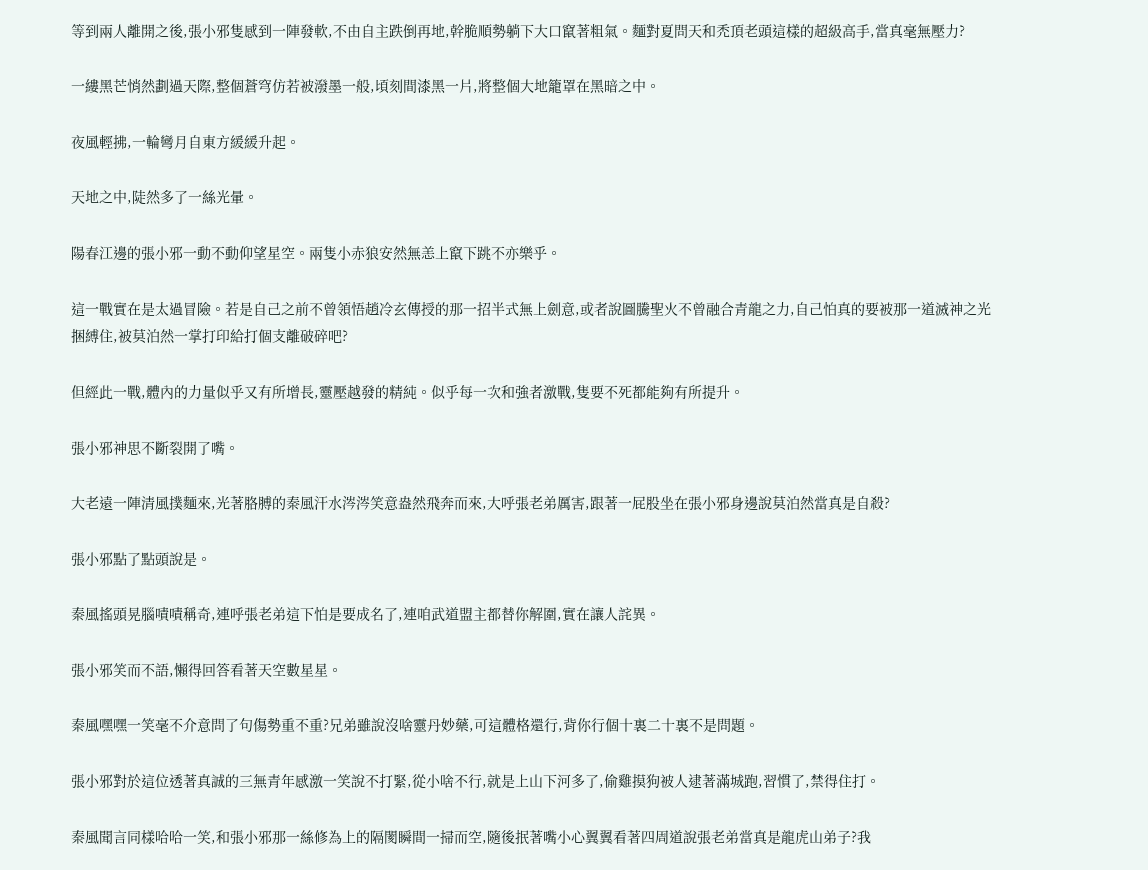等到兩人離開之後,張小邪隻感到一陣發軟,不由自主跌倒再地,幹脆順勢躺下大口竄著粗氣。麵對夏問天和禿頂老頭這樣的超級高手,當真毫無壓力?

一縷黑芒悄然劃過天際,整個蒼穹仿若被潑墨一般,頃刻間漆黑一片,將整個大地籠罩在黑暗之中。

夜風輕拂,一輪彎月自東方緩緩升起。

天地之中,陡然多了一絲光暈。

陽春江邊的張小邪一動不動仰望星空。兩隻小赤狼安然無恙上竄下跳不亦樂乎。

這一戰實在是太過冒險。若是自己之前不曾領悟趙冷玄傳授的那一招半式無上劍意,或者說圖騰聖火不曾融合青龍之力,自己怕真的要被那一道滅神之光捆縛住,被莫泊然一掌打印給打個支離破碎吧?

但經此一戰,體內的力量似乎又有所增長,靈壓越發的精純。似乎每一次和強者激戰,隻要不死都能夠有所提升。

張小邪神思不斷裂開了嘴。

大老遠一陣清風撲麵來,光著胳膊的秦風汗水涔涔笑意盎然飛奔而來,大呼張老弟厲害,跟著一屁股坐在張小邪身邊說莫泊然當真是自殺?

張小邪點了點頭說是。

秦風搖頭晃腦嘖嘖稱奇,連呼張老弟這下怕是要成名了,連咱武道盟主都替你解圍,實在讓人詫異。

張小邪笑而不語,懶得回答看著天空數星星。

秦風嘿嘿一笑毫不介意問了句傷勢重不重?兄弟雖說沒啥靈丹妙藥,可這體格還行,背你行個十裏二十裏不是問題。

張小邪對於這位透著真誠的三無青年感激一笑說不打緊,從小啥不行,就是上山下河多了,偷雞摸狗被人逮著滿城跑,習慣了,禁得住打。

秦風聞言同樣哈哈一笑,和張小邪那一絲修為上的隔閡瞬間一掃而空,隨後抿著嘴小心翼翼看著四周道說張老弟當真是龍虎山弟子?我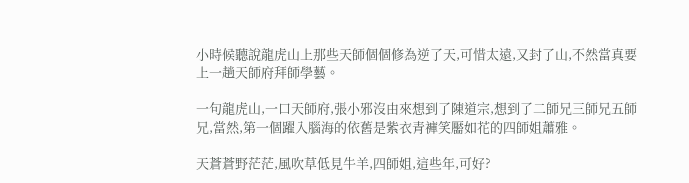小時候聽說龍虎山上那些天師個個修為逆了天,可惜太遠,又封了山,不然當真要上一趟天師府拜師學藝。

一句龍虎山,一口天師府,張小邪沒由來想到了陳道宗,想到了二師兄三師兄五師兄,當然,第一個躍入腦海的依舊是紫衣青褲笑靨如花的四師姐蕭雅。

天蒼蒼野茫茫,風吹草低見牛羊,四師姐,這些年,可好?